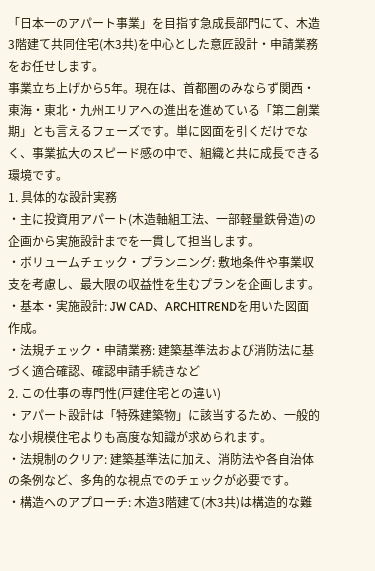「日本一のアパート事業」を目指す急成長部門にて、木造3階建て共同住宅(木3共)を中心とした意匠設計・申請業務をお任せします。
事業立ち上げから5年。現在は、首都圏のみならず関西・東海・東北・九州エリアへの進出を進めている「第二創業期」とも言えるフェーズです。単に図面を引くだけでなく、事業拡大のスピード感の中で、組織と共に成長できる環境です。
1. 具体的な設計実務
・主に投資用アパート(木造軸組工法、一部軽量鉄骨造)の企画から実施設計までを一貫して担当します。
・ボリュームチェック・プランニング: 敷地条件や事業収支を考慮し、最大限の収益性を生むプランを企画します。
・基本・実施設計: JW CAD、ARCHITRENDを用いた図面作成。
・法規チェック・申請業務: 建築基準法および消防法に基づく適合確認、確認申請手続きなど
2. この仕事の専門性(戸建住宅との違い)
・アパート設計は「特殊建築物」に該当するため、一般的な小規模住宅よりも高度な知識が求められます。
・法規制のクリア: 建築基準法に加え、消防法や各自治体の条例など、多角的な視点でのチェックが必要です。
・構造へのアプローチ: 木造3階建て(木3共)は構造的な難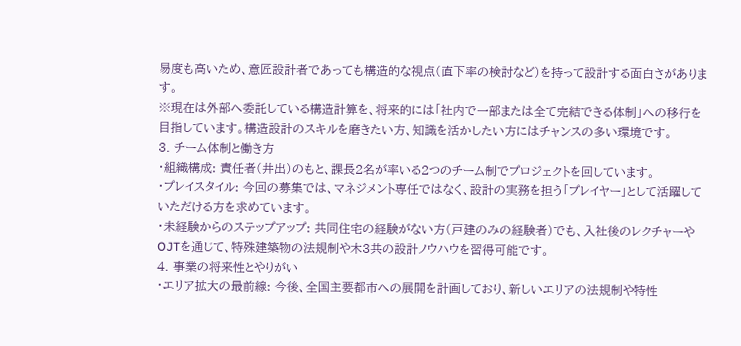易度も高いため、意匠設計者であっても構造的な視点(直下率の検討など)を持って設計する面白さがあります。
※現在は外部へ委託している構造計算を、将来的には「社内で一部または全て完結できる体制」への移行を目指しています。構造設計のスキルを磨きたい方、知識を活かしたい方にはチャンスの多い環境です。
3. チーム体制と働き方
・組織構成: 責任者(井出)のもと、課長2名が率いる2つのチーム制でプロジェクトを回しています。
・プレイスタイル: 今回の募集では、マネジメント専任ではなく、設計の実務を担う「プレイヤー」として活躍していただける方を求めています。
・未経験からのステップアップ: 共同住宅の経験がない方(戸建のみの経験者)でも、入社後のレクチャーやOJTを通じて、特殊建築物の法規制や木3共の設計ノウハウを習得可能です。
4. 事業の将来性とやりがい
・エリア拡大の最前線: 今後、全国主要都市への展開を計画しており、新しいエリアの法規制や特性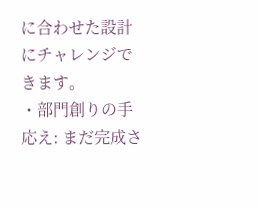に合わせた設計にチャレンジできます。
・部門創りの手応え: まだ完成さ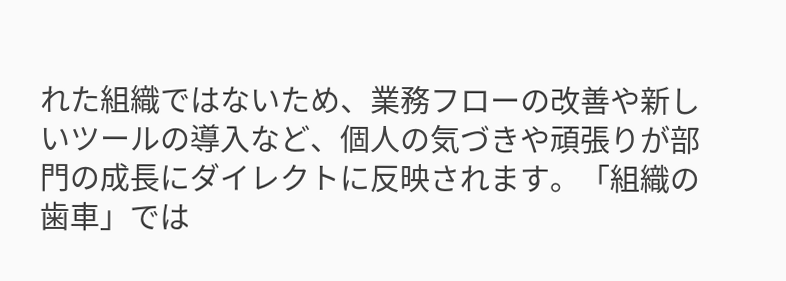れた組織ではないため、業務フローの改善や新しいツールの導入など、個人の気づきや頑張りが部門の成長にダイレクトに反映されます。「組織の歯車」では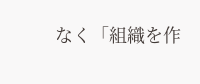なく「組織を作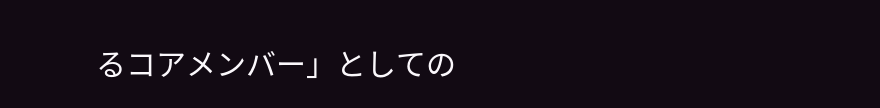るコアメンバー」としての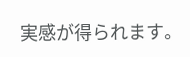実感が得られます。